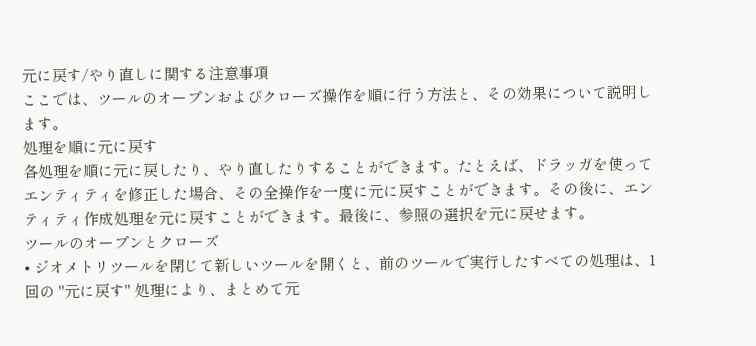元に戻す/やり直しに関する注意事項
ここでは、ツールのオープンおよびクローズ操作を順に行う方法と、その効果について説明します。
処理を順に元に戻す
各処理を順に元に戻したり、やり直したりすることができます。たとえば、ドラッガを使ってエンティティを修正した場合、その全操作を一度に元に戻すことができます。その後に、エンティティ作成処理を元に戻すことができます。最後に、参照の選択を元に戻せます。
ツールのオープンとクローズ
• ジオメトリツールを閉じて新しいツールを開くと、前のツールで実行したすべての処理は、1 回の "元に戻す" 処理により、まとめて元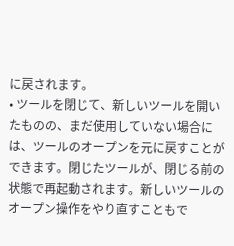に戻されます。
• ツールを閉じて、新しいツールを開いたものの、まだ使用していない場合には、ツールのオープンを元に戻すことができます。閉じたツールが、閉じる前の状態で再起動されます。新しいツールのオープン操作をやり直すこともで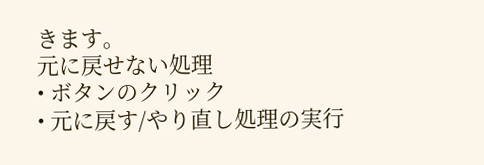きます。
元に戻せない処理
• ボタンのクリック
• 元に戻す/やり直し処理の実行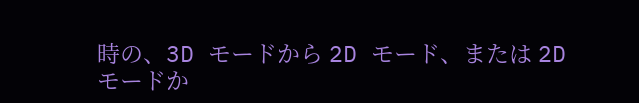時の、3D モードから 2D モード、または 2D モードか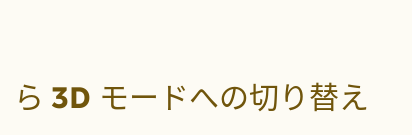ら 3D モードへの切り替え